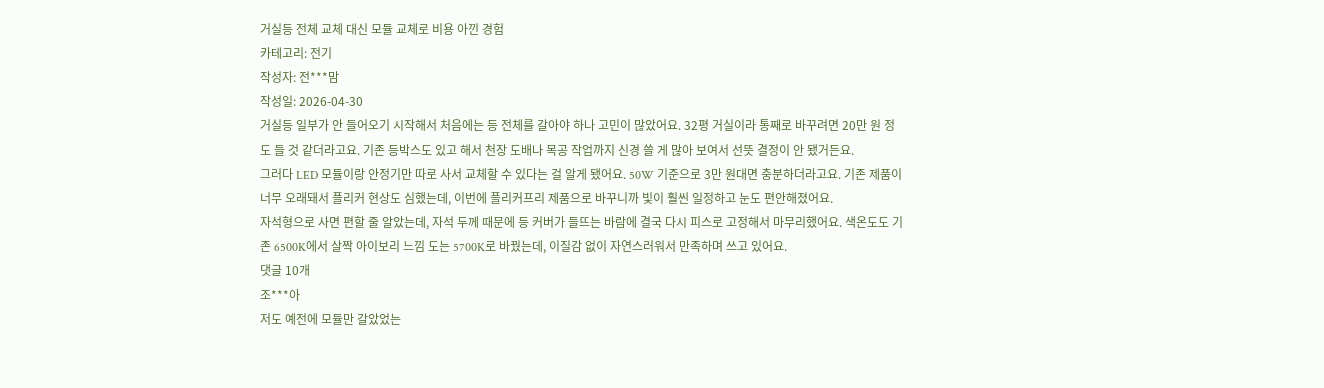거실등 전체 교체 대신 모듈 교체로 비용 아낀 경험
카테고리: 전기
작성자: 전***맘
작성일: 2026-04-30
거실등 일부가 안 들어오기 시작해서 처음에는 등 전체를 갈아야 하나 고민이 많았어요. 32평 거실이라 통째로 바꾸려면 20만 원 정도 들 것 같더라고요. 기존 등박스도 있고 해서 천장 도배나 목공 작업까지 신경 쓸 게 많아 보여서 선뜻 결정이 안 됐거든요.
그러다 LED 모듈이랑 안정기만 따로 사서 교체할 수 있다는 걸 알게 됐어요. 50W 기준으로 3만 원대면 충분하더라고요. 기존 제품이 너무 오래돼서 플리커 현상도 심했는데, 이번에 플리커프리 제품으로 바꾸니까 빛이 훨씬 일정하고 눈도 편안해졌어요.
자석형으로 사면 편할 줄 알았는데, 자석 두께 때문에 등 커버가 들뜨는 바람에 결국 다시 피스로 고정해서 마무리했어요. 색온도도 기존 6500K에서 살짝 아이보리 느낌 도는 5700K로 바꿨는데, 이질감 없이 자연스러워서 만족하며 쓰고 있어요.
댓글 10개
조***아
저도 예전에 모듈만 갈았었는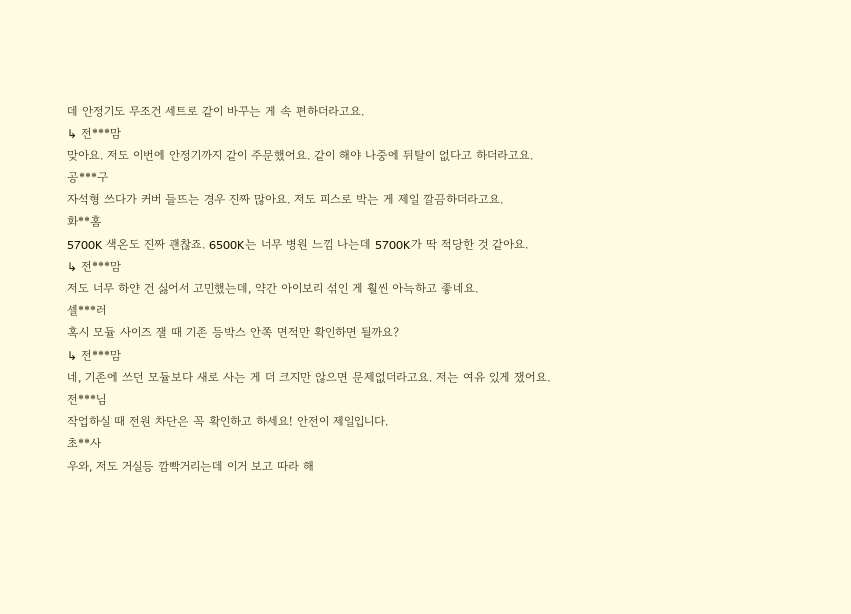데 안정기도 무조건 세트로 같이 바꾸는 게 속 편하더라고요.
↳ 전***맘
맞아요. 저도 이번에 안정기까지 같이 주문했어요. 같이 해야 나중에 뒤탈이 없다고 하더라고요.
공***구
자석형 쓰다가 커버 들뜨는 경우 진짜 많아요. 저도 피스로 박는 게 제일 깔끔하더라고요.
화**홈
5700K 색온도 진짜 괜찮죠. 6500K는 너무 병원 느낌 나는데 5700K가 딱 적당한 것 같아요.
↳ 전***맘
저도 너무 하얀 건 싫어서 고민했는데, 약간 아이보리 섞인 게 훨씬 아늑하고 좋네요.
셀***러
혹시 모듈 사이즈 잴 때 기존 등박스 안쪽 면적만 확인하면 될까요?
↳ 전***맘
네, 기존에 쓰던 모듈보다 새로 사는 게 더 크지만 않으면 문제없더라고요. 저는 여유 있게 쟀어요.
전***님
작업하실 때 전원 차단은 꼭 확인하고 하세요! 안전이 제일입니다.
초**사
우와, 저도 거실등 깜빡거리는데 이거 보고 따라 해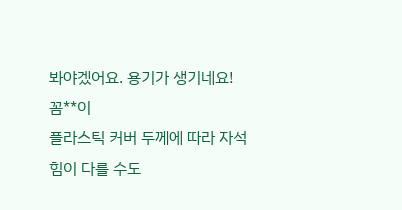봐야겠어요. 용기가 생기네요!
꼼**이
플라스틱 커버 두께에 따라 자석 힘이 다를 수도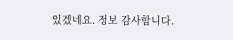있겠네요. 정보 감사합니다.